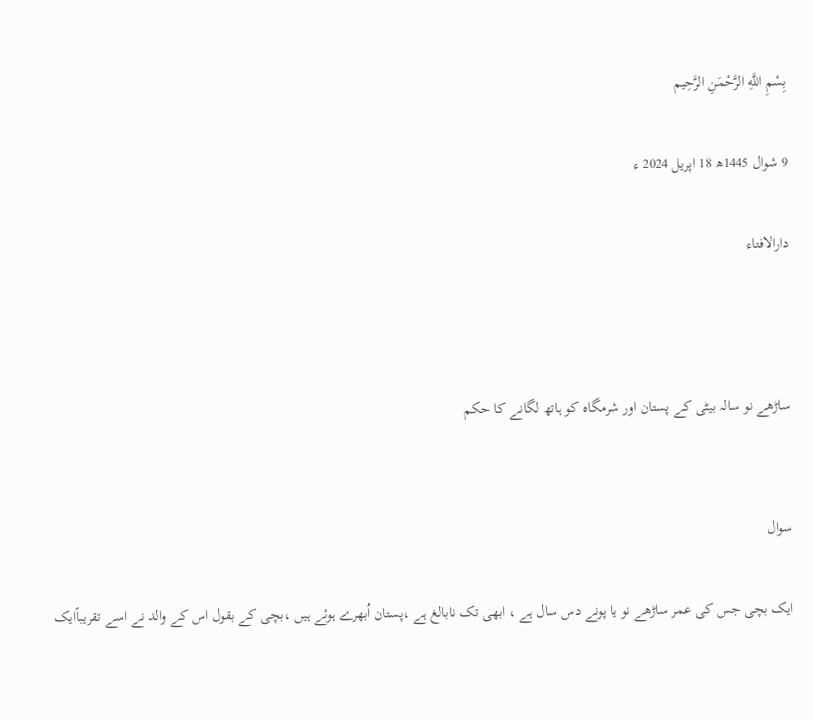بِسْمِ اللَّهِ الرَّحْمَنِ الرَّحِيم

9 شوال 1445ھ 18 اپریل 2024 ء

دارالافتاء



ساڑھے نو سالہ بیٹی کے پستان اور شرمگاہ کو ہاتھ لگانے کا حکم


سوال

ایک بچی جس کی عمر ساڑھے نو یا پونے دس سال ہے ، ابھی تک نابالغ ہے ،پستان اُبھرے ہوئے ہیں ،بچی کے بقول اس کے والد نے اسے تقریباًایک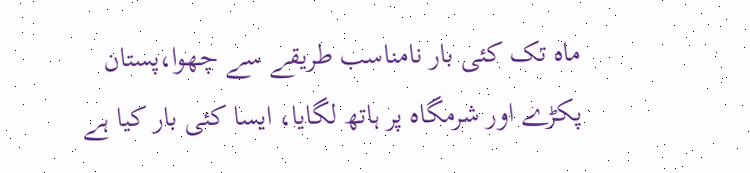ماہ تک کئی بار نامناسب طریقے سے چھوا،پستان پکڑے اور شرمگاہ پر ہاتھ لگایا، ایسا کئی بار کیا ہے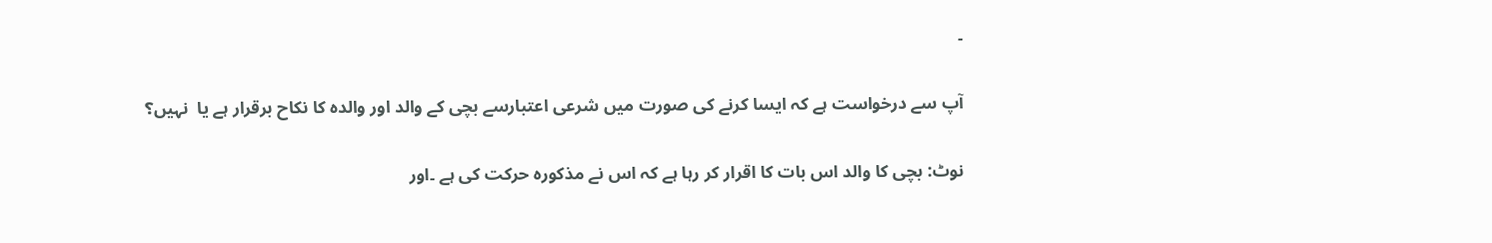۔

آپ سے درخواست ہے کہ ایسا کرنے کی صورت میں شرعی اعتبارسے بچی کے والد اور والدہ کا نکاح برقرار ہے یا  نہیں؟

نوٹ: بچی کا والد اس بات کا اقرار کر رہا ہے کہ اس نے مذکورہ حرکت کی ہے ۔اور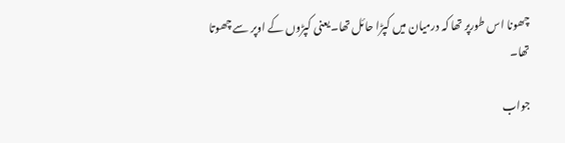چھونا اس طورپر تھا کہ درمیان میں کپڑا حائل تھا۔یعنی کپڑوں کے اوپر سے چھوتا تھا۔

جواب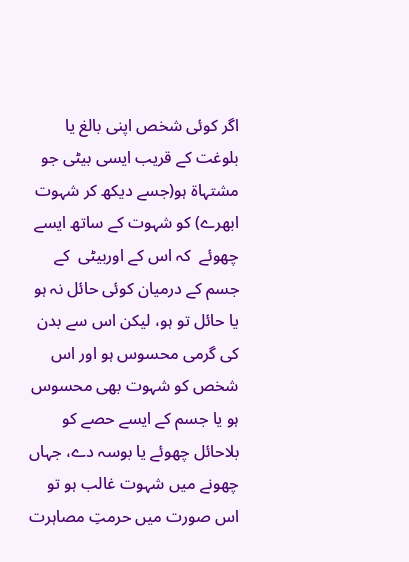اگر کوئی شخص اپنی بالغ یا بلوغت کے قریب ایسی بیٹی جو مشتہاۃ ہو(جسے دیکھ کر شہوت ابھرے) کو شہوت کے ساتھ ایسے چھوئے  کہ اس کے اوربیٹی  کے جسم کے درمیان کوئی حائل نہ ہو یا حائل تو ہو، لیکن اس سے بدن کی گرمی محسوس ہو اور اس شخص کو شہوت بھی محسوس ہو یا جسم کے ایسے حصے کو بلاحائل چھوئے یا بوسہ دے، جہاں چھونے میں شہوت غالب ہو تو اس صورت میں حرمتِ مصاہرت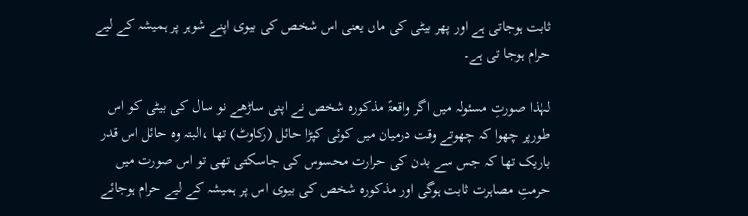ثابت ہوجاتی ہے اور پھر بیٹی کی ماں یعنی اس شخص کی بیوی اپنے شوہر پر ہمیشہ کے لیے حرام ہوجا تی ہے۔

لہٰذا صورتِ مسئولہ میں اگر واقعۃً مذکورہ شخص نے اپنی ساڑھے نو سال کی بیٹی کو اس طورپر چھوا کہ چھوتے وقت درمیان میں کوئی کپڑا حائل (رکاوٹ) تھا ،البتہ وہ حائل اس قدر باریک تھا کہ جس سے بدن کی حرارت محسوس کی جاسکتی تھی تو اس صورت میں حرمتِ مصاہرت ثابت ہوگی اور مذکورہ شخص کی بیوی اس پر ہمیشہ کے لیے حرام ہوجائے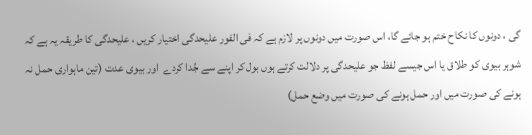گی ، دونوں کا نکاح ختم ہو جائے گا، اس صورت میں دونوں پر لازم ہے کہ فی الفور علیحدگی اختیار کریں ، علیحدگی کا طریقہ یہ ہے کہ شوہر بیوی کو طلاق یا اس جیسے لفظ جو علیحدگی پر دلالت کرتے ہوں بول کر اپنے سے جُدا کردے  اور بیوی عدت (تین ماہواری حمل نہ ہونے کی صورت میں اور حمل ہونے کی صورت میں وضع حمل)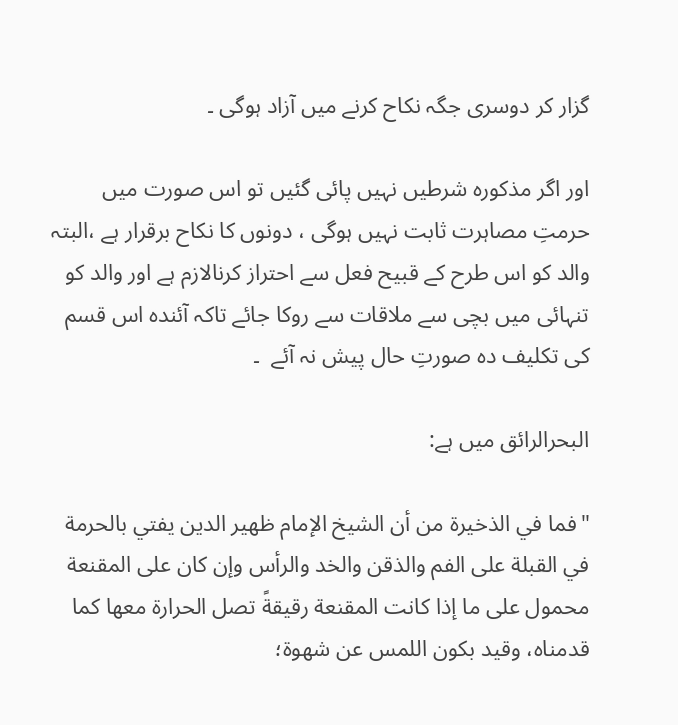گزار کر دوسری جگہ نکاح کرنے میں آزاد ہوگی ۔

اور اگر مذکورہ شرطیں نہیں پائی گئیں تو اس صورت میں حرمتِ مصاہرت ثابت نہیں ہوگی ، دونوں کا نکاح برقرار ہے ،البتہ والد کو اس طرح کے قبیح فعل سے احتراز کرنالازم ہے اور والد کو تنہائی میں بچی سے ملاقات سے روکا جائے تاکہ آئندہ اس قسم کی تکلیف دہ صورتِ حال پیش نہ آئے  ۔

البحرالرائق میں ہے:

"فما في الذخيرة من أن الشيخ الإمام ظهير الدين يفتي بالحرمة في القبلة على الفم والذقن والخد والرأس وإن كان على المقنعة محمول على ما إذا كانت المقنعة رقيقةً تصل الحرارة معها كما قدمناه، وقيد بكون اللمس عن شهوة؛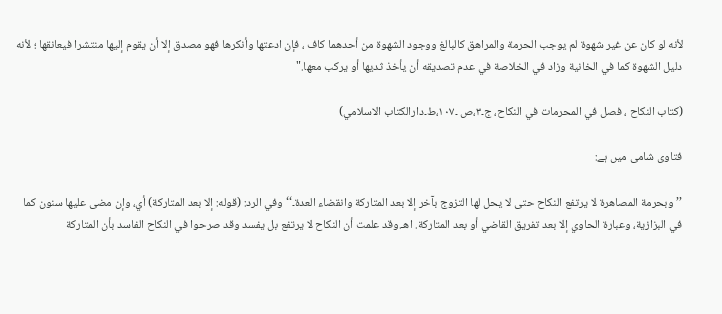لأنه لو كان عن غير شهوة لم يوجب الحرمة والمراهق كالبالغ ووجود الشهوة من أحدهما كاف ، فإن ادعتها وأنكرها فهو مصدق إلا أن يقوم إليها منتشرا فيعانقها ؛ لأنه دليل الشهوة كما في الخانية وزاد في الخلاصة في عدم تصديقه أن يأخذ ثديها أو يركب معها."

(كتاب النكاح ، فصل في المحرمات في النكاح، ج۔۳،ص ۔۱۰۷،ط۔دارالكتاب الاسلامي)

فتاوی شامی میں ہے:

’’وبحرمة المصاهرة لا يرتفع النكاح حتى لا يحل لها التزوج بآخر إلا بعد ‌المتاركة وانقضاء العدة۔‘‘ وفي الرد: (قوله: إلا ‌بعد ‌المتاركة) أي، وإن مضى عليها سنون كما في البزازية، وعبارة الحاوي إلا بعد تفريق القاضي أو ‌بعد ‌المتاركة. اهـ.وقد علمت أن النكاح لا يرتفع بل يفسد وقد صرحوا في النكاح الفاسد بأن المتاركة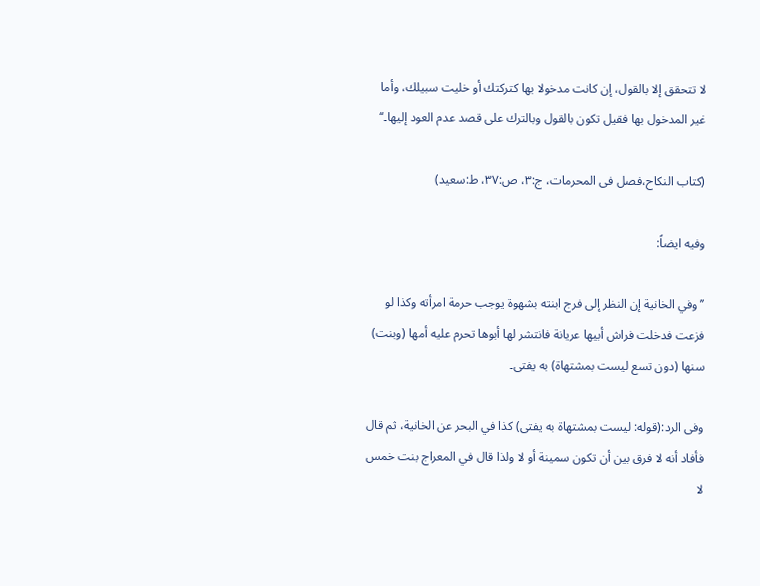لا تتحقق إلا بالقول، إن كانت مدخولا بها كتركتك أو خليت سبيلك، وأما غير المدخول بها فقيل تكون بالقول وبالترك على قصد عدم العود إليها۔‘‘

(کتاب النکاح،فصل فی المحرمات، ج:۳، ص:۳۷، ط:سعید)

وفيه ایضاً:

’’وفي الخانية إن النظر إلى فرج ابنته بشهوة يوجب حرمة امرأته وكذا لو فزعت فدخلت فراش أبيها عريانة فانتشر لها أبوها تحرم عليه أمها (وبنت) سنها (دون تسع ليست بمشتهاة) به يفتى۔

وفی الرد:(قوله: ليست بمشتهاة به يفتى) كذا في البحر عن الخانية، ثم قال فأفاد أنه لا فرق بين أن تكون سمينة أو لا ولذا قال في المعراج بنت خمس لا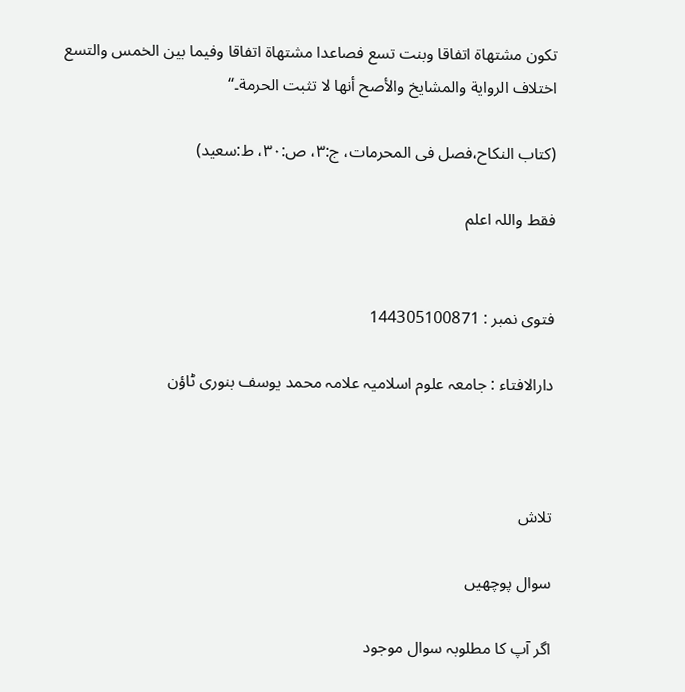تكون مشتهاة اتفاقا وبنت تسع فصاعدا مشتهاة اتفاقا وفيما بين الخمس والتسع اختلاف الرواية والمشايخ والأصح أنها لا تثبت الحرمة۔‘‘

(کتاب النکاح،فصل فی المحرمات، ج:۳، ص:۳۰، ط:سعید)

فقط واللہ اعلم


فتوی نمبر : 144305100871

دارالافتاء : جامعہ علوم اسلامیہ علامہ محمد یوسف بنوری ٹاؤن



تلاش

سوال پوچھیں

اگر آپ کا مطلوبہ سوال موجود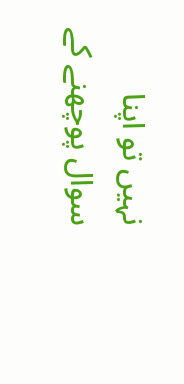نہیں تو اپنا سوال پوچھنے کے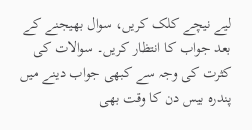لیے نیچے کلک کریں، سوال بھیجنے کے بعد جواب کا انتظار کریں۔ سوالات کی کثرت کی وجہ سے کبھی جواب دینے میں پندرہ بیس دن کا وقت بھی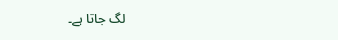لگ جاتا ہے۔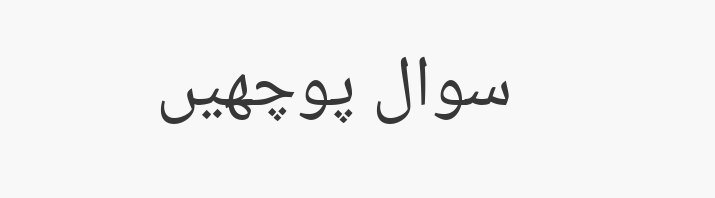سوال پوچھیں